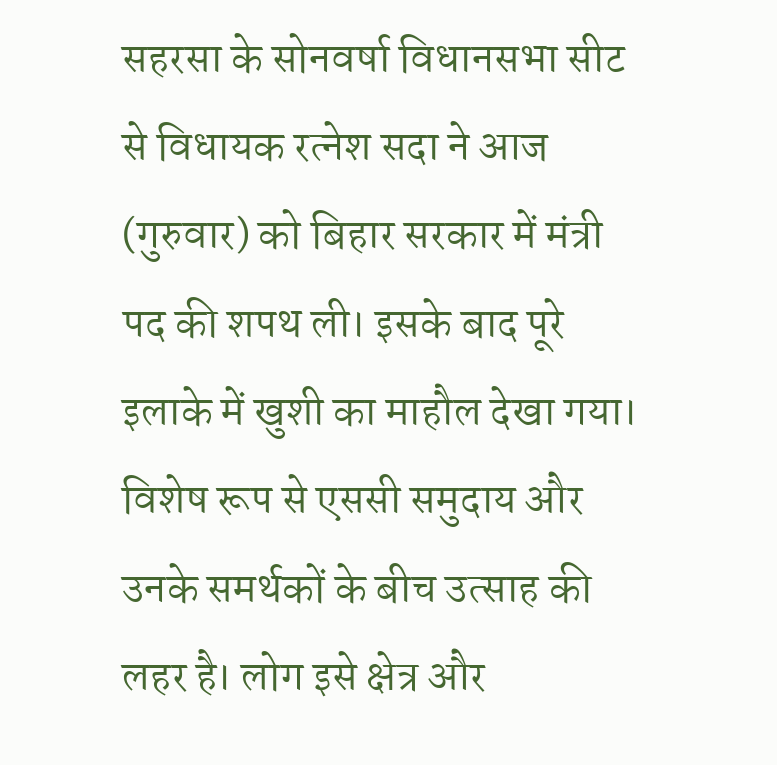सहरसा के सोनवर्षा विधानसभा सीट से विधायक रत्नेश सदा ने आज (गुरुवार) को बिहार सरकार में मंत्री पद की शपथ ली। इसके बाद पूरे इलाके में खुशी का माहौल देखा गया।
विशेष रूप से एससी समुदाय और उनके समर्थकों के बीच उत्साह की लहर है। लोग इसे क्षेत्र और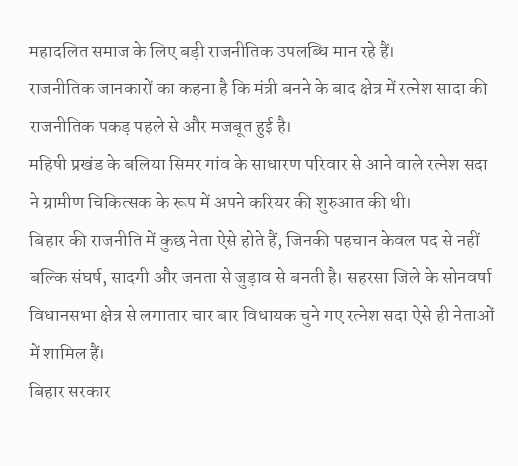महादलित समाज के लिए बड़ी राजनीतिक उपलब्धि मान रहे हैं।
राजनीतिक जानकारों का कहना है कि मंत्री बनने के बाद क्षेत्र में रत्नेश सादा की राजनीतिक पकड़ पहले से और मजबूत हुई है।
महिषी प्रखंड के बलिया सिमर गांव के साधारण परिवार से आने वाले रत्नेश सदा ने ग्रामीण चिकित्सक के रूप में अपने करियर की शुरुआत की थी।
बिहार की राजनीति में कुछ नेता ऐसे होते हैं, जिनकी पहचान केवल पद से नहीं बल्कि संघर्ष, सादगी और जनता से जुड़ाव से बनती है। सहरसा जिले के सोनवर्षा विधानसभा क्षेत्र से लगातार चार बार विधायक चुने गए रत्नेश सदा ऐसे ही नेताओं में शामिल हैं।
बिहार सरकार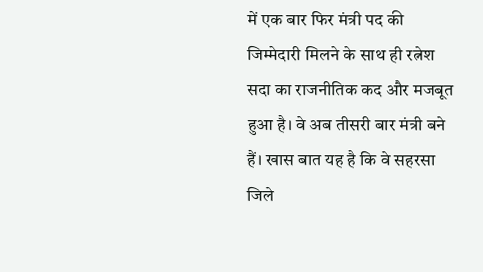में एक बार फिर मंत्री पद की जिम्मेदारी मिलने के साथ ही रत्नेश सदा का राजनीतिक कद और मजबूत हुआ है। वे अब तीसरी बार मंत्री बने हैं। खास बात यह है कि वे सहरसा जिले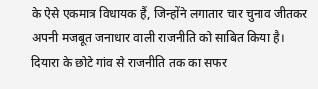के ऐसे एकमात्र विधायक हैं, जिन्होंने लगातार चार चुनाव जीतकर अपनी मजबूत जनाधार वाली राजनीति को साबित किया है।
दियारा के छोटे गांव से राजनीति तक का सफर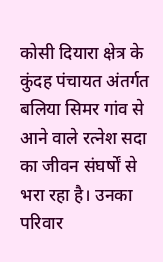कोसी दियारा क्षेत्र के कुंदह पंचायत अंतर्गत बलिया सिमर गांव से आने वाले रत्नेश सदा का जीवन संघर्षों से भरा रहा है। उनका परिवार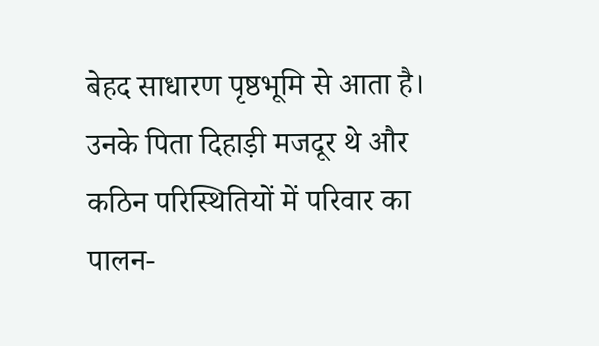बेहद साधारण पृष्ठभूमि से आता है। उनके पिता दिहाड़ी मजदूर थे और कठिन परिस्थितियों में परिवार का पालन-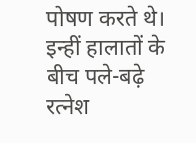पोषण करते थे। इन्हीं हालातों के बीच पले-बढ़े रत्नेश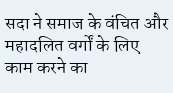सदा ने समाज के वंचित और महादलित वर्गों के लिए काम करने का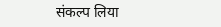संकल्प लिया